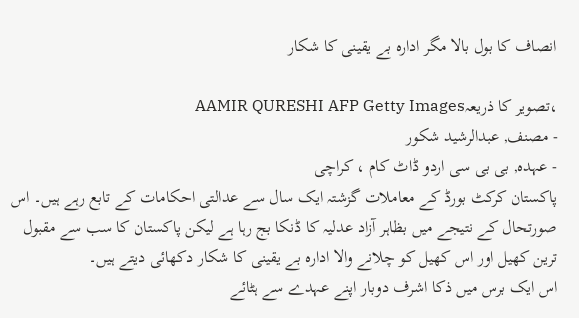انصاف کا بول بالا مگر ادارہ بے یقینی کا شکار

،تصویر کا ذریعہAAMIR QURESHI AFP Getty Images
- مصنف, عبدالرشید شکور
- عہدہ, بی بی سی اردو ڈاٹ کام ، کراچی
پاکستان کرکٹ بورڈ کے معاملات گزشتہ ایک سال سے عدالتی احکامات کے تابع رہے ہیں۔ اس صورتحال کے نتیجے میں بظاہر آزاد عدلیہ کا ڈنکا بج رہا ہے لیکن پاکستان کا سب سے مقبول ترین کھیل اور اس کھیل کو چلانے والا ادارہ بے یقینی کا شکار دکھائی دیتے ہیں۔
اس ایک برس میں ذکا اشرف دوبار اپنے عہدے سے ہٹائے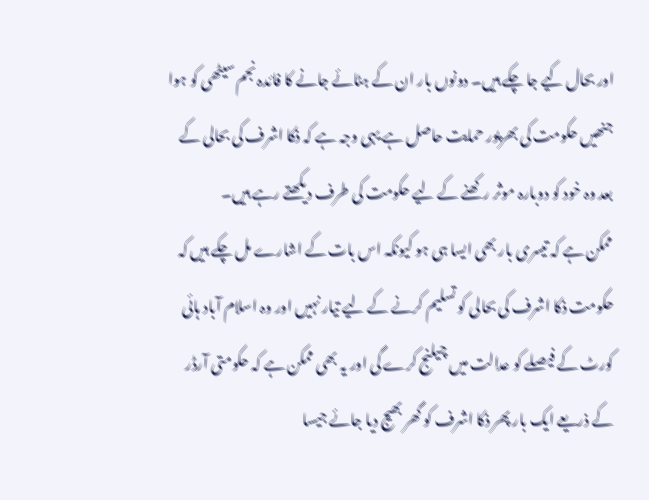اور بحال کیے جا چکے ہیں۔ دونوں بار ان کے ہٹائے جانے کا فائدہ نجم سیٹھی کو ہوا جنھیں حکومت کی بھرپور حمایت حاصل ہے یہی وجہ ہے کہ ذکا اشرف کی بحالی کے بعد وہ خود کو دوبارہ موثر رکھنے کے لیے حکومت کی طرف دیکھتے رہے ہیں۔
ممکن ہے کہ تیسری بار بھی ایسا ہی ہو کیونکہ اس بات کے اشارے مل چکے ہیں کہ حکومت ذکا اشرف کی بحالی کو تسلیم کرنے کے لیے تیار نہیں اور وہ اسلام آباد ہائی کورٹ کے فیصلے کو عدالت میں چیلنج کرے گی اور یہ بھی ممکن ہے کہ حکومتی آرڈر کے ذریعے ایک بار پھر ذکا اشرف کو گھر بھیج دیا جائے جیسا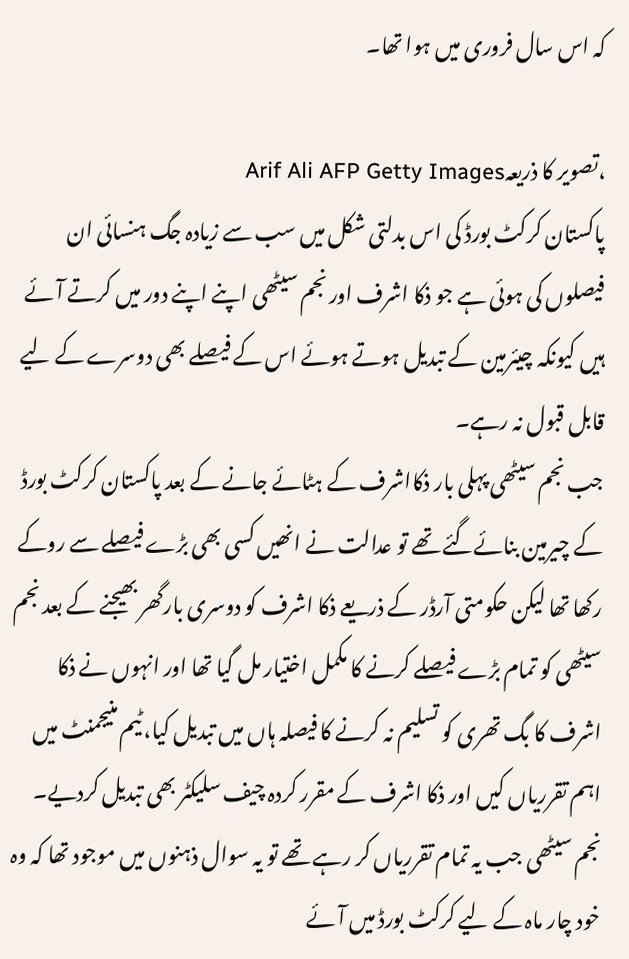کہ اس سال فروری میں ہوا تھا۔

،تصویر کا ذریعہArif Ali AFP Getty Images
پاکستان کرکٹ بورڈ کی اس بدلتی شکل میں سب سے زیادہ جگ ہنسائی ان فیصلوں کی ہوئی ہے جو ذکا اشرف اور نجم سیٹھی اپنے اپنے دور میں کرتے آئے ہیں کیونکہ چیئرمین کے تبدیل ہوتے ہوئے اس کے فیصلے بھی دوسرے کے لیے قابل قبول نہ رہے۔
جب نجم سیٹھی پہلی بار ذکااشرف کے ہٹائے جانے کے بعد پاکستان کرکٹ بورڈ کے چیرمین بنائےگئے تھے تو عدالت نے انھیں کسی بھی بڑے فیصلے سے روکے رکھا تھا لیکن حکومتی آرڈر کے ذریعے ذکا اشرف کو دوسری بارگھر بھیجنے کے بعد نجم سیٹھی کو تمام بڑے فیصلے کرنے کا مکمل اختیار مل گیا تھا اور انہوں نے ذکا اشرف کا بگ تھری کو تسلیم نہ کرنے کا فیصلہ ہاں میں تبدیل کیا، ٹیم منیجمنٹ میں اہم تقرریاں کیں اور ذکا اشرف کے مقرر کردہ چیف سلیکٹر بھی تبدیل کردیے۔
نجم سیٹھی جب یہ تمام تقرریاں کر رہے تھے تو یہ سوال ذہنوں میں موجود تھا کہ وہ خود چار ماہ کے لیے کرکٹ بورڈ میں آئے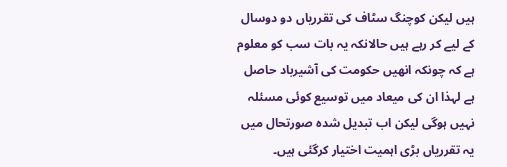ہیں لیکن کوچنگ سٹاف کی تقرریاں دو دوسال کے لیے کر رہے ہیں حالانکہ یہ بات سب کو معلوم ہے کہ چونکہ انھیں حکومت کی آشیرباد حاصل ہے لہذا ان کی میعاد میں توسیع کوئی مسئلہ نہیں ہوگی لیکن اب تبدیل شدہ صورتحال میں یہ تقرریاں بڑی اہمیت اختیار کرگئی ہیں۔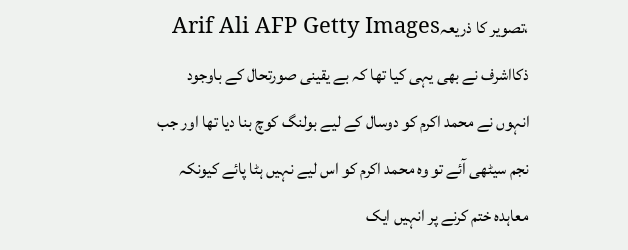،تصویر کا ذریعہArif Ali AFP Getty Images
ذکااشرف نے بھی یہی کیا تھا کہ بے یقینی صورتحال کے باوجود انہوں نے محمد اکرم کو دوسال کے لیے بولنگ کوچ بنا دیا تھا اور جب نجم سیٹھی آئے تو وہ محمد اکرم کو اس لیے نہیں ہٹا پائے کیونکہ معاہدہ ختم کرنے پر انہیں ایک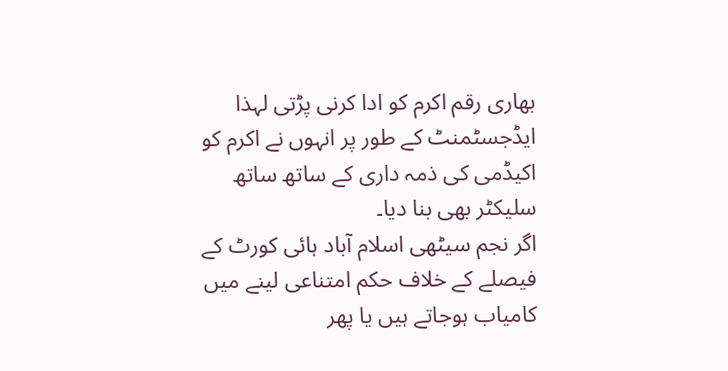بھاری رقم اکرم کو ادا کرنی پڑتی لہذا ایڈجسٹمنٹ کے طور پر انہوں نے اکرم کو اکیڈمی کی ذمہ داری کے ساتھ ساتھ سلیکٹر بھی بنا دیا۔
اگر نجم سیٹھی اسلام آباد ہائی کورٹ کے فیصلے کے خلاف حکم امتناعی لینے میں کامیاب ہوجاتے ہیں یا پھر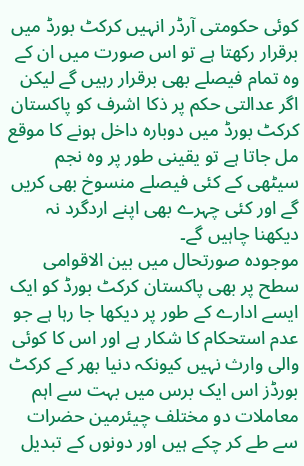کوئی حکومتی آرڈر انہیں کرکٹ بورڈ میں برقرار رکھتا ہے تو اس صورت میں ان کے وہ تمام فیصلے بھی برقرار رہیں گے لیکن اگر عدالتی حکم پر ذکا اشرف کو پاکستان کرکٹ بورڈ میں دوبارہ داخل ہونے کا موقع مل جاتا ہے تو یقینی طور پر وہ نجم سیٹھی کے کئی فیصلے منسوخ بھی کریں گے اور کئی چہرے بھی اپنے اردگرد نہ دیکھنا چاہیں گے۔
موجودہ صورتحال میں بین الاقوامی سطح پر بھی پاکستان کرکٹ بورڈ کو ایک ایسے ادارے کے طور پر دیکھا جا رہا ہے جو عدم استحکام کا شکار ہے اور اس کا کوئی والی وارث نہیں کیونکہ دنیا بھر کے کرکٹ بورڈز اس ایک برس میں بہت سے اہم معاملات دو مختلف چیئرمین حضرات سے طے کر چکے ہیں اور دونوں کے تبدیل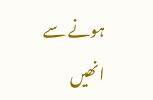ہونے سے انھیں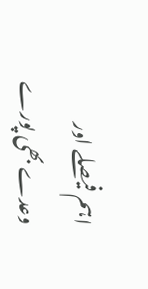اہم فیصلے اور وعدے بھی پورے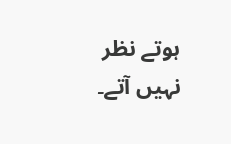ہوتے نظر نہیں آتے۔